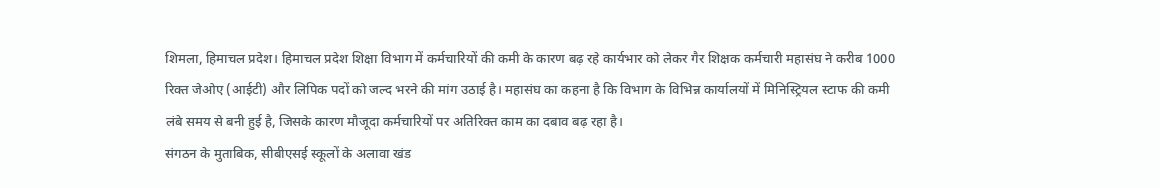शिमला, हिमाचल प्रदेश। हिमाचल प्रदेश शिक्षा विभाग में कर्मचारियों की कमी के कारण बढ़ रहे कार्यभार को लेकर गैर शिक्षक कर्मचारी महासंघ ने करीब 1000 रिक्त जेओए (आईटी) और लिपिक पदों को जल्द भरने की मांग उठाई है। महासंघ का कहना है कि विभाग के विभिन्न कार्यालयों में मिनिस्ट्रियल स्टाफ की कमी लंबे समय से बनी हुई है, जिसके कारण मौजूदा कर्मचारियों पर अतिरिक्त काम का दबाव बढ़ रहा है।
संगठन के मुताबिक, सीबीएसई स्कूलों के अलावा खंड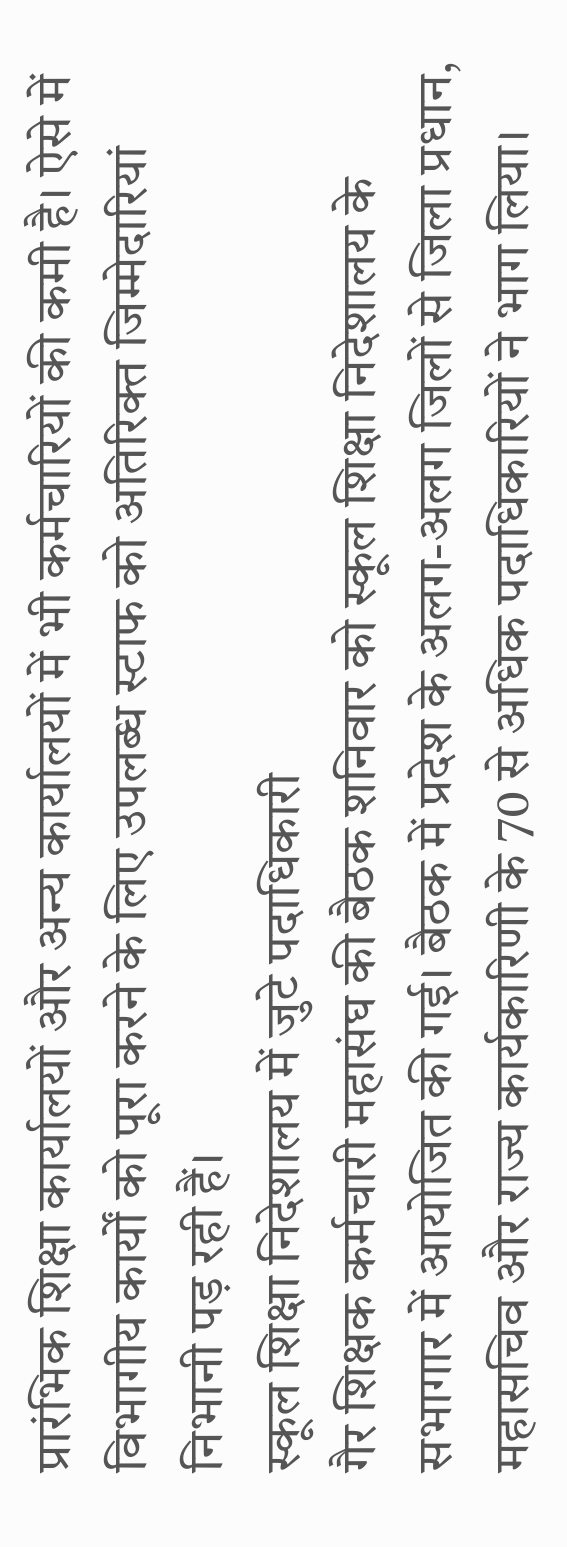प्रारंभिक शिक्षा कार्यालयों और अन्य कार्यालयों में भी कर्मचारियों की कमी है। ऐसे में विभागीय कार्यों को पूरा करने के लिए उपलब्ध स्टाफ को अतिरिक्त जिम्मेदारियां निभानी पड़ रही हैं।
स्कूल शिक्षा निदेशालय में जुटे पदाधिकारी
गैर शिक्षक कर्मचारी महासंघ की बैठक शनिवार को स्कूल शिक्षा निदेशालय के सभागार में आयोजित की गई। बैठक में प्रदेश के अलग-अलग जिलों से जिला प्रधान, महासचिव और राज्य कार्यकारिणी के 70 से अधिक पदाधिकारियों ने भाग लिया।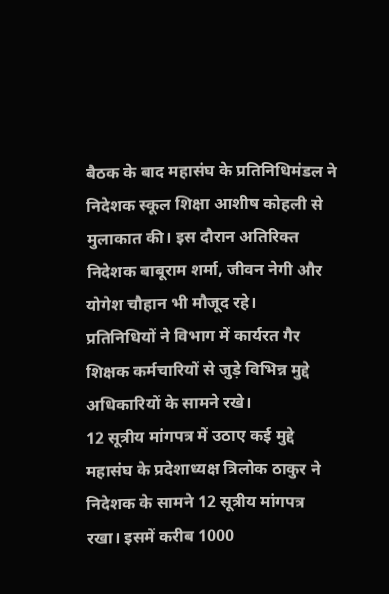बैठक के बाद महासंघ के प्रतिनिधिमंडल ने निदेशक स्कूल शिक्षा आशीष कोहली से मुलाकात की। इस दौरान अतिरिक्त निदेशक बाबूराम शर्मा, जीवन नेगी और योगेश चौहान भी मौजूद रहे।
प्रतिनिधियों ने विभाग में कार्यरत गैर शिक्षक कर्मचारियों से जुड़े विभिन्न मुद्दे अधिकारियों के सामने रखे।
12 सूत्रीय मांगपत्र में उठाए कई मुद्दे
महासंघ के प्रदेशाध्यक्ष त्रिलोक ठाकुर ने निदेशक के सामने 12 सूत्रीय मांगपत्र रखा। इसमें करीब 1000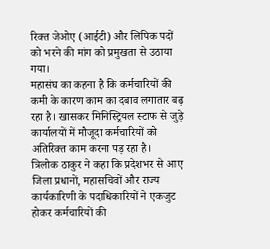रिक्त जेओए (आईटी) और लिपिक पदों को भरने की मांग को प्रमुखता से उठाया गया।
महासंघ का कहना है कि कर्मचारियों की कमी के कारण काम का दबाव लगातार बढ़ रहा है। खासकर मिनिस्ट्रियल स्टाफ से जुड़े कार्यालयों में मौजूदा कर्मचारियों को अतिरिक्त काम करना पड़ रहा है।
त्रिलोक ठाकुर ने कहा कि प्रदेशभर से आए जिला प्रधानों, महासचिवों और राज्य कार्यकारिणी के पदाधिकारियों ने एकजुट होकर कर्मचारियों की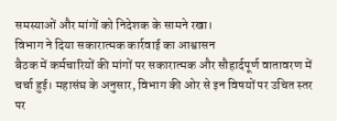समस्याओं और मांगों को निदेशक के सामने रखा।
विभाग ने दिया सकारात्मक कार्रवाई का आश्वासन
बैठक में कर्मचारियों की मांगों पर सकारात्मक और सौहार्दपूर्ण वातावरण में चर्चा हुई। महासंघ के अनुसार, विभाग की ओर से इन विषयों पर उचित स्तर पर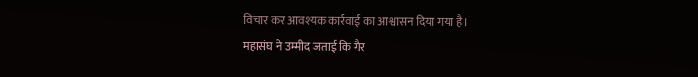विचार कर आवश्यक कार्रवाई का आश्वासन दिया गया है।
महासंघ ने उम्मीद जताई कि गैर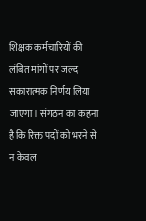शिक्षक कर्मचारियों की लंबित मांगों पर जल्द सकारात्मक निर्णय लिया जाएगा। संगठन का कहना है कि रिक्त पदों को भरने से न केवल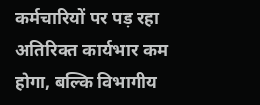कर्मचारियों पर पड़ रहा अतिरिक्त कार्यभार कम होगा, बल्कि विभागीय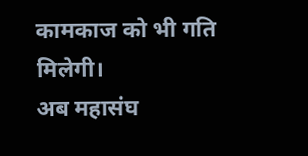कामकाज को भी गति मिलेगी।
अब महासंघ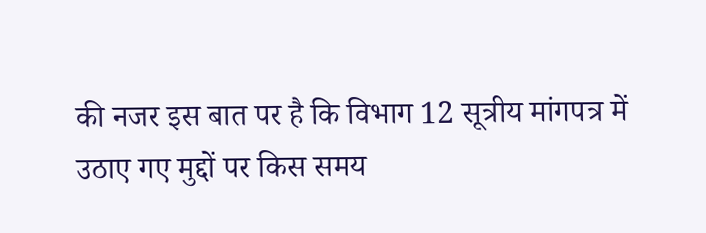की नजर इस बात पर है कि विभाग 12 सूत्रीय मांगपत्र में उठाए गए मुद्दों पर किस समय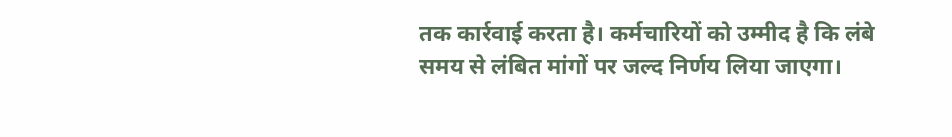तक कार्रवाई करता है। कर्मचारियों को उम्मीद है कि लंबे समय से लंबित मांगों पर जल्द निर्णय लिया जाएगा।